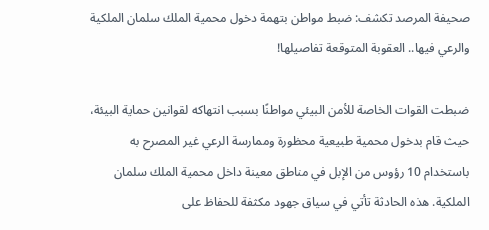صحيفة المرصد تكشف: ضبط مواطن بتهمة دخول محمية الملك سلمان الملكية والرعي فيها.. العقوبة المتوقعة تفاصيلها!

ضبطت القوات الخاصة للأمن البيئي مواطنًا بسبب انتهاكه لقوانين حماية البيئة، حيث قام بدخول محمية طبيعية محظورة وممارسة الرعي غير المصرح به باستخدام 10 رؤوس من الإبل في مناطق معينة داخل محمية الملك سلمان الملكية. هذه الحادثة تأتي في سياق جهود مكثفة للحفاظ على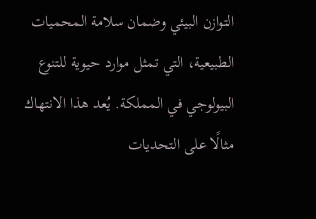التوازن البيئي وضمان سلامة المحميات الطبيعية، التي تمثل موارد حيوية للتنوع البيولوجي في المملكة. يُعد هذا الانتهاك مثالًا على التحديات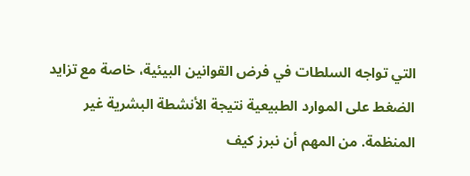التي تواجه السلطات في فرض القوانين البيئية، خاصة مع تزايد الضغط على الموارد الطبيعية نتيجة الأنشطة البشرية غير المنظمة. من المهم أن نبرز كيف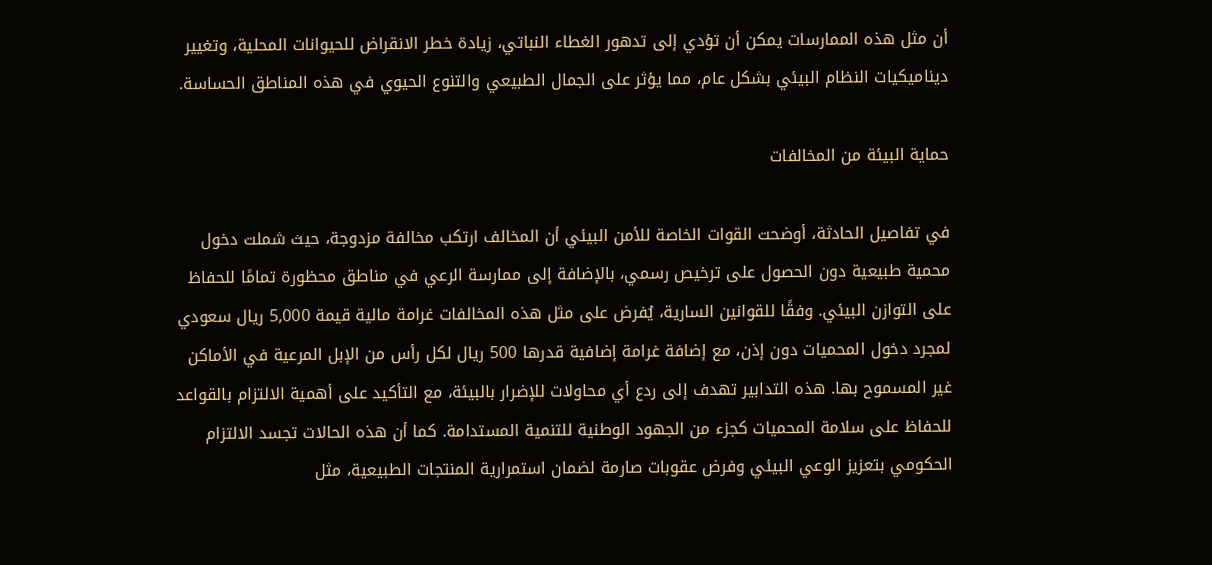أن مثل هذه الممارسات يمكن أن تؤدي إلى تدهور الغطاء النباتي، زيادة خطر الانقراض للحيوانات المحلية، وتغيير ديناميكيات النظام البيئي بشكل عام، مما يؤثر على الجمال الطبيعي والتنوع الحيوي في هذه المناطق الحساسة.

حماية البيئة من المخالفات

في تفاصيل الحادثة، أوضحت القوات الخاصة للأمن البيئي أن المخالف ارتكب مخالفة مزدوجة، حيث شملت دخول محمية طبيعية دون الحصول على ترخيص رسمي، بالإضافة إلى ممارسة الرعي في مناطق محظورة تمامًا للحفاظ على التوازن البيئي. وفقًا للقوانين السارية، يُفرض على مثل هذه المخالفات غرامة مالية قيمة 5,000 ريال سعودي لمجرد دخول المحميات دون إذن، مع إضافة غرامة إضافية قدرها 500 ريال لكل رأس من الإبل المرعية في الأماكن غير المسموح بها. هذه التدابير تهدف إلى ردع أي محاولات للإضرار بالبيئة، مع التأكيد على أهمية الالتزام بالقواعد للحفاظ على سلامة المحميات كجزء من الجهود الوطنية للتنمية المستدامة. كما أن هذه الحالات تجسد الالتزام الحكومي بتعزيز الوعي البيئي وفرض عقوبات صارمة لضمان استمرارية المنتجات الطبيعية، مثل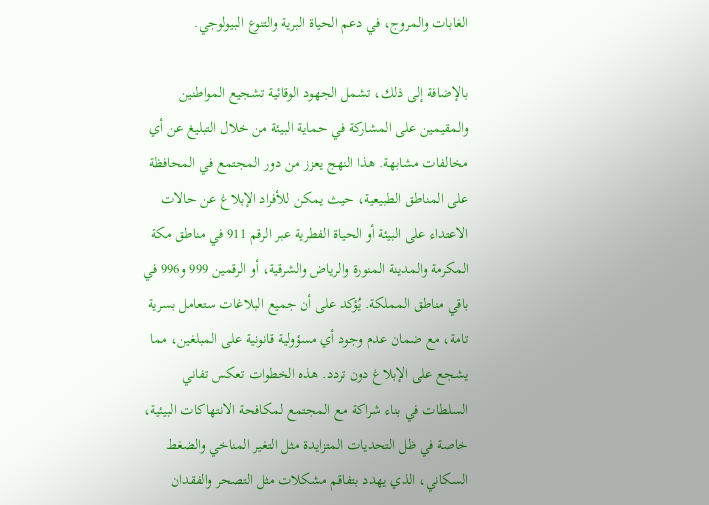الغابات والمروج، في دعم الحياة البرية والتنوع البيولوجي.

بالإضافة إلى ذلك، تشمل الجهود الوقائية تشجيع المواطنين والمقيمين على المشاركة في حماية البيئة من خلال التبليغ عن أي مخالفات مشابهة. هذا النهج يعزز من دور المجتمع في المحافظة على المناطق الطبيعية، حيث يمكن للأفراد الإبلاغ عن حالات الاعتداء على البيئة أو الحياة الفطرية عبر الرقم 911 في مناطق مكة المكرمة والمدينة المنورة والرياض والشرقية، أو الرقمين 999 و996 في باقي مناطق المملكة. يُؤكد على أن جميع البلاغات ستعامل بسرية تامة، مع ضمان عدم وجود أي مسؤولية قانونية على المبلغين، مما يشجع على الإبلاغ دون تردد. هذه الخطوات تعكس تفاني السلطات في بناء شراكة مع المجتمع لمكافحة الانتهاكات البيئية، خاصة في ظل التحديات المتزايدة مثل التغير المناخي والضغط السكاني، الذي يهدد بتفاقم مشكلات مثل التصحر والفقدان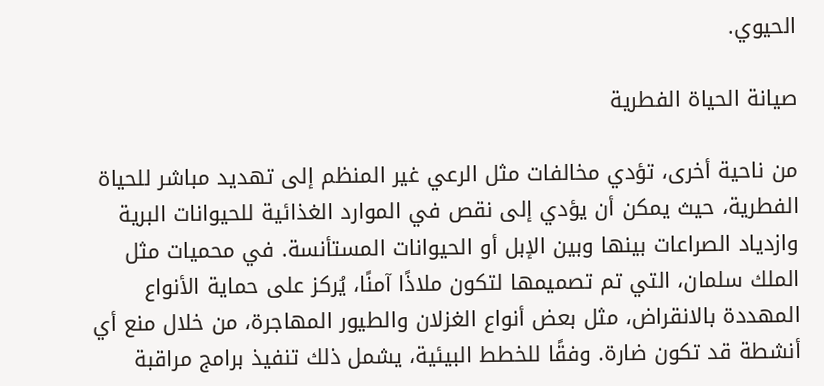الحيوي.

صيانة الحياة الفطرية

من ناحية أخرى، تؤدي مخالفات مثل الرعي غير المنظم إلى تهديد مباشر للحياة الفطرية، حيث يمكن أن يؤدي إلى نقص في الموارد الغذائية للحيوانات البرية وازدياد الصراعات بينها وبين الإبل أو الحيوانات المستأنسة. في محميات مثل الملك سلمان، التي تم تصميمها لتكون ملاذًا آمنًا، يُركز على حماية الأنواع المهددة بالانقراض، مثل بعض أنواع الغزلان والطيور المهاجرة، من خلال منع أي أنشطة قد تكون ضارة. وفقًا للخطط البيئية، يشمل ذلك تنفيذ برامج مراقبة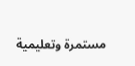مستمرة وتعليمية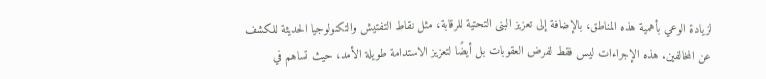لزيادة الوعي بأهمية هذه المناطق، بالإضافة إلى تعزيز البنى التحتية للرقابة، مثل نقاط التفتيش والتكنولوجيا الحديثة للكشف عن المخالفين. هذه الإجراءات ليس فقط لفرض العقوبات بل أيضًا لتعزيز الاستدامة طويلة الأمد، حيث تساهم في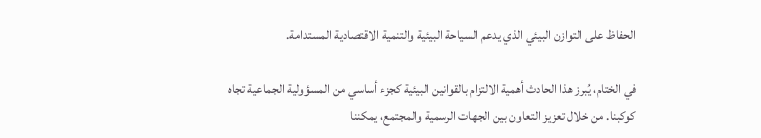الحفاظ على التوازن البيئي الذي يدعم السياحة البيئية والتنمية الاقتصادية المستدامة.

في الختام، يُبرز هذا الحادث أهمية الالتزام بالقوانين البيئية كجزء أساسي من المسؤولية الجماعية تجاه كوكبنا. من خلال تعزيز التعاون بين الجهات الرسمية والمجتمع، يمكننا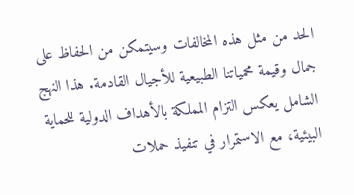الحد من مثل هذه المخالفات وسيتمكن من الحفاظ على جمال وقيمة محمياتنا الطبيعية للأجيال القادمة. هذا النهج الشامل يعكس التزام المملكة بالأهداف الدولية للحماية البيئية، مع الاستمرار في تنفيذ حملات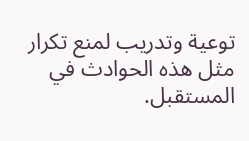توعية وتدريب لمنع تكرار مثل هذه الحوادث في المستقبل.